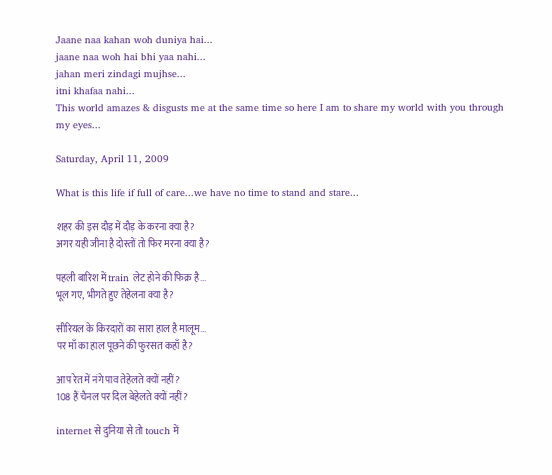Jaane naa kahan woh duniya hai...
jaane naa woh hai bhi yaa nahi...
jahan meri zindagi mujhse...
itni khafaa nahi...
This world amazes & disgusts me at the same time so here I am to share my world with you through my eyes...

Saturday, April 11, 2009

What is this life if full of care...we have no time to stand and stare...

शहर की इस दौड़ में दौड़ के करना क्या है?
अगर यही जीना है दोस्तों तो फिर मरना क्या है?

पहली बारिश में train लेट होने की फिक्र है...
भूल गए, भीगते हुए तेहेलना क्या है?

सीरियल के किरदारों का सारा हाल है मालूम...
पर माँ का हाल पूछने की फुरसत कहाँ है?

आप रेत में नंगे पाव तेहेलते क्यों नहीं?
108 हैं चैनल पर दिल बेहेलते क्यों नहीं?

internet से दुनिया से तो touch में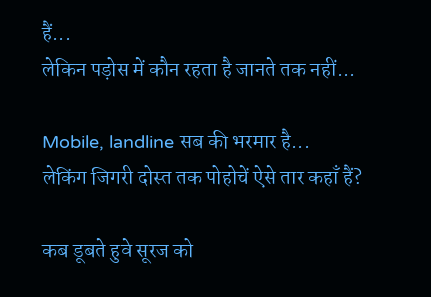हैं...
लेकिन पड़ोस में कौन रहता है जानते तक नहीं...

Mobile, landline सब की भरमार है...
लेकिंग जिगरी दोस्त तक पोहोचें ऐसे तार कहाँ हैं?

कब डूबते हुवे सूरज को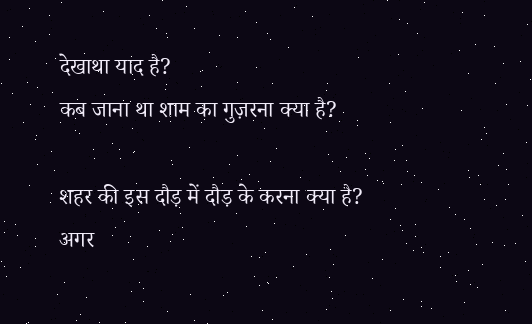देखाथा याद है?
कब जाना था शाम का गुज़रना क्या है?

शहर की इस दौड़ में दौड़ के करना क्या है?
अगर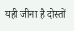यही जीना है दोस्तों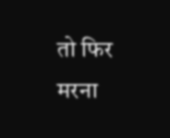तो फिर मरना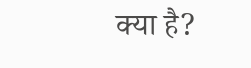क्या है?